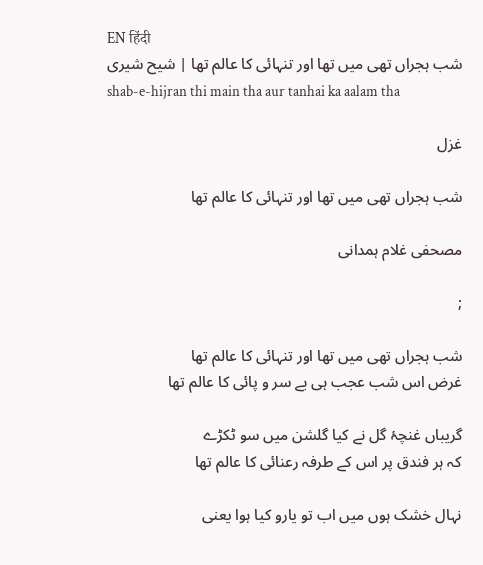EN हिंदी
شب ہجراں تھی میں تھا اور تنہائی کا عالم تھا | شیح شیری
shab-e-hijran thi main tha aur tanhai ka aalam tha

غزل

شب ہجراں تھی میں تھا اور تنہائی کا عالم تھا

مصحفی غلام ہمدانی

;

شب ہجراں تھی میں تھا اور تنہائی کا عالم تھا
غرض اس شب عجب ہی بے سر و پائی کا عالم تھا

گریباں غنچۂ گل نے کیا گلشن میں سو ٹکڑے
کہ ہر فندق پر اس کے طرفہ رعنائی کا عالم تھا

نہال خشک ہوں میں اب تو یارو کیا ہوا یعنی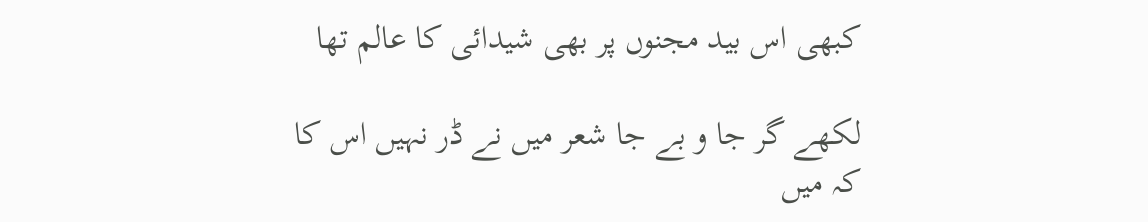کبھی اس بید مجنوں پر بھی شیدائی کا عالم تھا

لکھے گر جا و بے جا شعر میں نے ڈر نہیں اس کا
کہ میں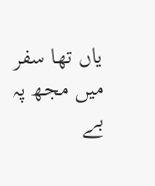یاں تھا سفر میں مجھ پہ بے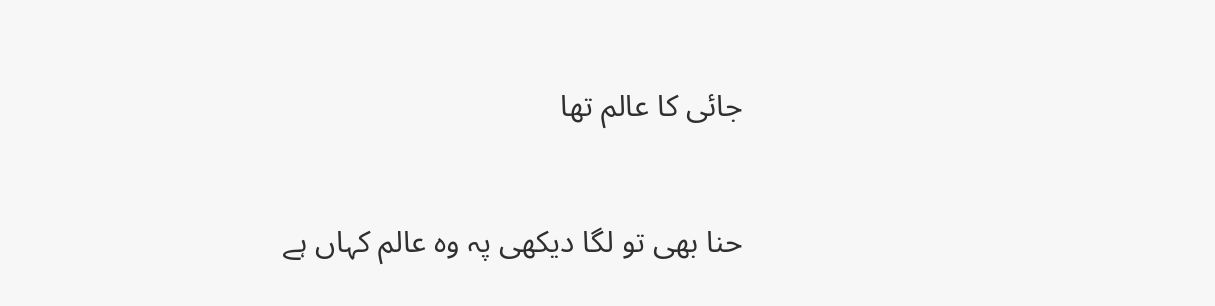جائی کا عالم تھا

حنا بھی تو لگا دیکھی پہ وہ عالم کہاں ہے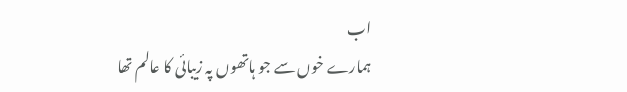اب
ہمارے خوں سے جو ہاتھوں پہ زیبائی کا عالم تھا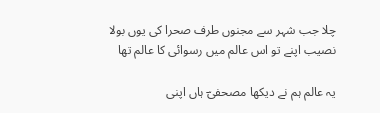چلا جب شہر سے مجنوں طرف صحرا کی یوں بولا
نصیب اپنے تو اس عالم میں رسوائی کا عالم تھا

یہ عالم ہم نے دیکھا مصحفیؔ ہاں اپنی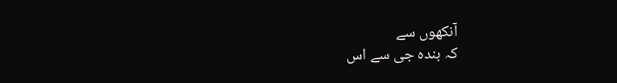آنکھوں سے
کہ بندہ جی سے اس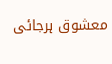معشوق ہرجائی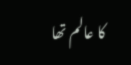کا عالم تھا